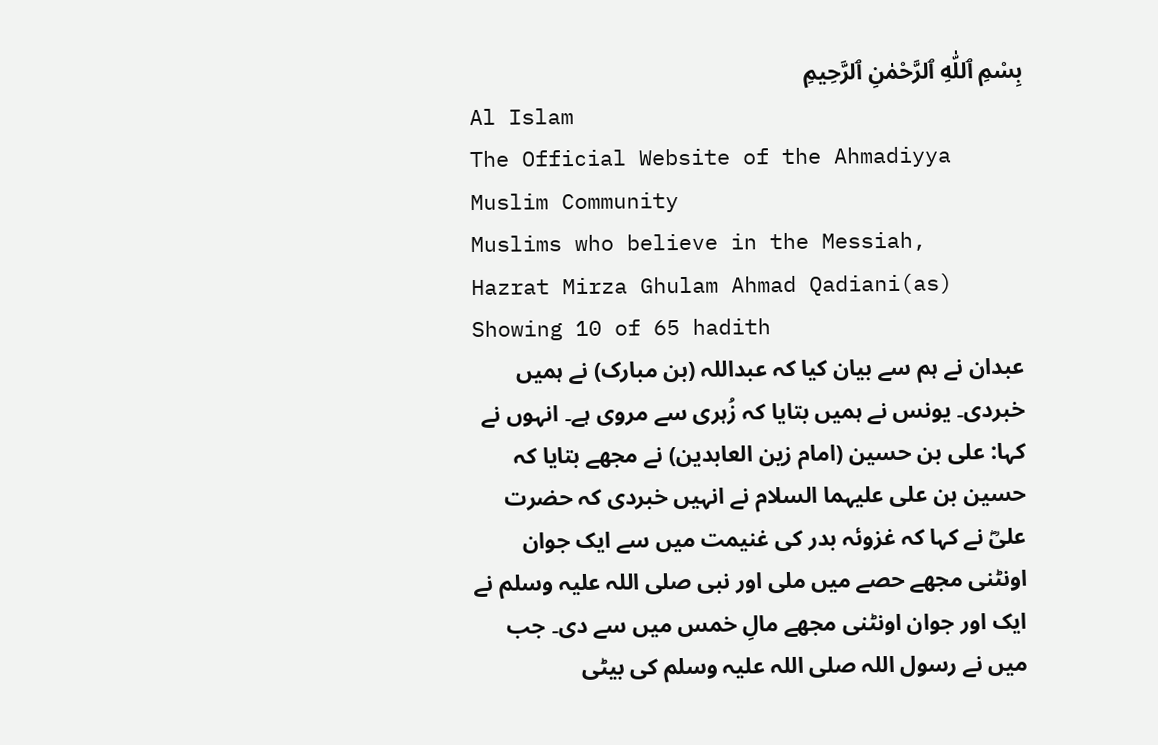بِسْمِ ٱللّٰهِ ٱلرَّحْمٰنِ ٱلرَّحِيمِ
Al Islam
The Official Website of the Ahmadiyya Muslim Community
Muslims who believe in the Messiah,
Hazrat Mirza Ghulam Ahmad Qadiani(as)
Showing 10 of 65 hadith
عبدان نے ہم سے بیان کیا کہ عبداللہ (بن مبارک) نے ہمیں خبردی۔ یونس نے ہمیں بتایا کہ زُہری سے مروی ہے۔ انہوں نے کہا: علی بن حسین (امام زین العابدین) نے مجھے بتایا کہ حسین بن علی علیہما السلام نے انہیں خبردی کہ حضرت علیؓ نے کہا کہ غزوئہ بدر کی غنیمت میں سے ایک جوان اونٹنی مجھے حصے میں ملی اور نبی صلی اللہ علیہ وسلم نے ایک اور جوان اونٹنی مجھے مالِ خمس میں سے دی۔ جب میں نے رسول اللہ صلی اللہ علیہ وسلم کی بیٹی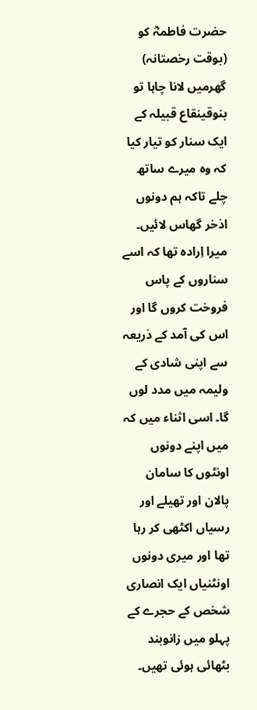حضرت فاطمہؓ کو (بوقت رخصتانہ) گھرمیں لانا چاہا تو بنوقینقاع قبیلہ کے ایک سنار کو تیار کیا کہ وہ میرے ساتھ چلے تاکہ ہم دونوں اذخر گھاس لائیں۔ میرا اِرادہ تھا کہ اسے سناروں کے پاس فروخت کروں گا اور اس کی آمد کے ذریعہ سے اپنی شادی کے ولیمہ میں مدد لوں گا۔ اسی اثناء میں کہ میں اپنے دونوں اونٹوں کا سامان پالان اور تھیلے اور رسیاں اکٹھی کر رہا تھا اور میری دونوں اونٹنیاں ایک انصاری شخص کے حجرے کے پہلو میں زانوبند بٹھائی ہوئی تھیں۔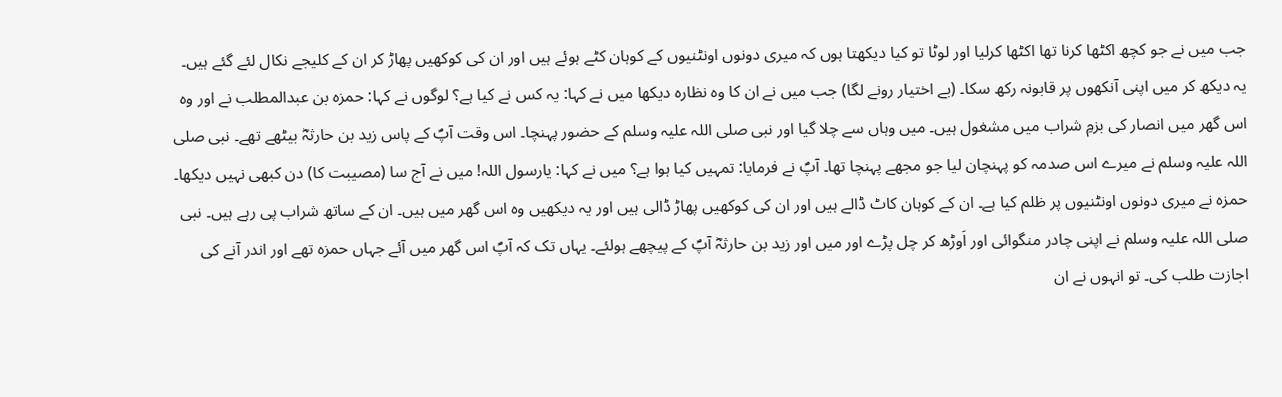جب میں نے جو کچھ اکٹھا کرنا تھا اکٹھا کرلیا اور لوٹا تو کیا دیکھتا ہوں کہ میری دونوں اونٹنیوں کے کوہان کٹے ہوئے ہیں اور ان کی کوکھیں پھاڑ کر ان کے کلیجے نکال لئے گئے ہیں۔ یہ دیکھ کر میں اپنی آنکھوں پر قابونہ رکھ سکا۔ (بے اختیار رونے لگا) جب میں نے ان کا وہ نظارہ دیکھا میں نے کہا: یہ کس نے کیا ہے؟ لوگوں نے کہا: حمزہ بن عبدالمطلب نے اور وہ اس گھر میں انصار کی بزمِ شراب میں مشغول ہیں۔ میں وہاں سے چلا گیا اور نبی صلی اللہ علیہ وسلم کے حضور پہنچا۔ اس وقت آپؐ کے پاس زید بن حارثہؓ بیٹھے تھے۔ نبی صلی اللہ علیہ وسلم نے میرے اس صدمہ کو پہنچان لیا جو مجھے پہنچا تھا۔ آپؐ نے فرمایا: تمہیں کیا ہوا ہے؟ میں نے کہا: یارسول اللہ! میں نے آج سا (مصیبت کا) دن کبھی نہیں دیکھا۔ حمزہ نے میری دونوں اونٹنیوں پر ظلم کیا ہے۔ ان کے کوہان کاٹ ڈالے ہیں اور ان کی کوکھیں پھاڑ ڈالی ہیں اور یہ دیکھیں وہ اس گھر میں ہیں۔ ان کے ساتھ شراب پی رہے ہیں۔ نبی صلی اللہ علیہ وسلم نے اپنی چادر منگوائی اور اَوڑھ کر چل پڑے اور میں اور زید بن حارثہؓ آپؐ کے پیچھے ہولئے۔ یہاں تک کہ آپؐ اس گھر میں آئے جہاں حمزہ تھے اور اندر آنے کی اجازت طلب کی۔ تو انہوں نے ان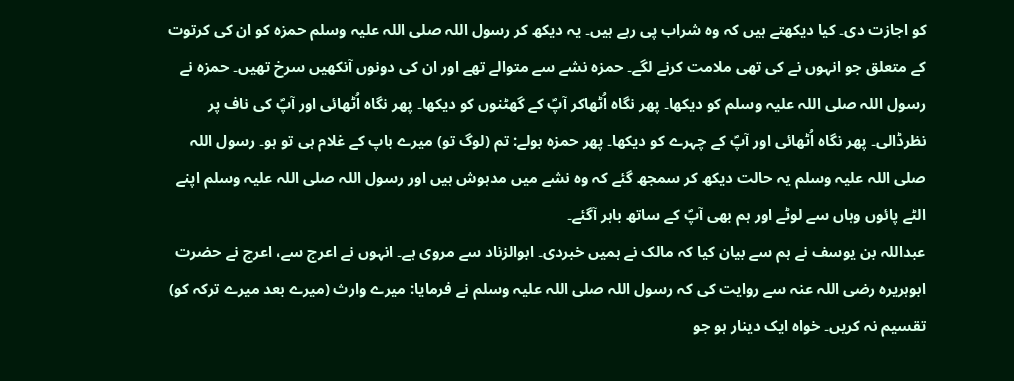کو اجازت دی۔ کیا دیکھتے ہیں کہ وہ شراب پی رہے ہیں۔ یہ دیکھ کر رسول اللہ صلی اللہ علیہ وسلم حمزہ کو ان کی کرتوت کے متعلق جو انہوں نے کی تھی ملامت کرنے لگے۔ حمزہ نشے سے متوالے تھے اور ان کی دونوں آنکھیں سرخ تھیں۔ حمزہ نے رسول اللہ صلی اللہ علیہ وسلم کو دیکھا۔ پھر نگاہ اُٹھاکر آپؐ کے گھٹنوں کو دیکھا۔ پھر نگاہ اُٹھائی اور آپؐ کی ناف پر نظرڈالی۔ پھر نگاہ اُٹھائی اور آپؐ کے چہرے کو دیکھا۔ پھر حمزہ بولے: تم (لوگ تو) میرے باپ کے غلام ہی تو ہو۔ رسول اللہ صلی اللہ علیہ وسلم یہ حالت دیکھ کر سمجھ گئے کہ وہ نشے میں مدہوش ہیں اور رسول اللہ صلی اللہ علیہ وسلم اپنے الٹے پائوں وہاں سے لوٹے اور ہم بھی آپؐ کے ساتھ باہر آگئے۔
عبداللہ بن یوسف نے ہم سے بیان کیا کہ مالک نے ہمیں خبردی۔ ابوالزناد سے مروی ہے۔ انہوں نے اعرج سے، اعرج نے حضرت ابوہریرہ رضی اللہ عنہ سے روایت کی کہ رسول اللہ صلی اللہ علیہ وسلم نے فرمایا: میرے وارث (میرے بعد میرے ترکہ کو) تقسیم نہ کریں۔ خواہ ایک دینار ہو جو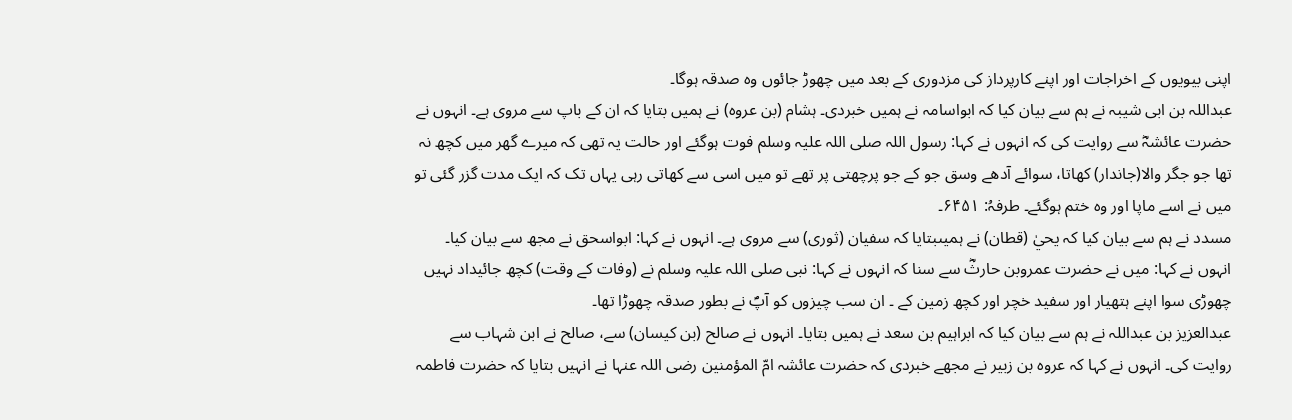اپنی بیویوں کے اخراجات اور اپنے کارپرداز کی مزدوری کے بعد میں چھوڑ جائوں وہ صدقہ ہوگا۔
عبداللہ بن ابی شیبہ نے ہم سے بیان کیا کہ ابواسامہ نے ہمیں خبردی۔ ہشام (بن عروہ) نے ہمیں بتایا کہ ان کے باپ سے مروی ہے۔ انہوں نے حضرت عائشہؓ سے روایت کی کہ انہوں نے کہا: رسول اللہ صلی اللہ علیہ وسلم فوت ہوگئے اور حالت یہ تھی کہ میرے گھر میں کچھ نہ تھا جو جگر والا(جاندار) کھاتا، سوائے آدھے وسق جو کے جو پرچھتی پر تھے تو میں اسی سے کھاتی رہی یہاں تک کہ ایک مدت گزر گئی تو میں نے اسے ماپا اور وہ ختم ہوگئے۔ طرفہُ: ۶۴۵۱۔
مسدد نے ہم سے بیان کیا کہ یحيٰ (قطان) نے ہمیںبتایا کہ سفیان (ثوری) سے مروی ہے۔ انہوں نے کہا: ابواسحق نے مجھ سے بیان کیا۔ انہوں نے کہا: میں نے حضرت عمروبن حارثؓ سے سنا کہ انہوں نے کہا: نبی صلی اللہ علیہ وسلم نے (وفات کے وقت) کچھ جائیداد نہیں چھوڑی سوا اپنے ہتھیار اور سفید خچر اور کچھ زمین کے ۔ ان سب چیزوں کو آپؐ نے بطور صدقہ چھوڑا تھا۔
عبدالعزیز بن عبداللہ نے ہم سے بیان کیا کہ ابراہیم بن سعد نے ہمیں بتایا۔ انہوں نے صالح (بن کیسان) سے، صالح نے ابن شہاب سے روایت کی۔ انہوں نے کہا کہ عروہ بن زبیر نے مجھے خبردی کہ حضرت عائشہ امّ المؤمنین رضی اللہ عنہا نے انہیں بتایا کہ حضرت فاطمہ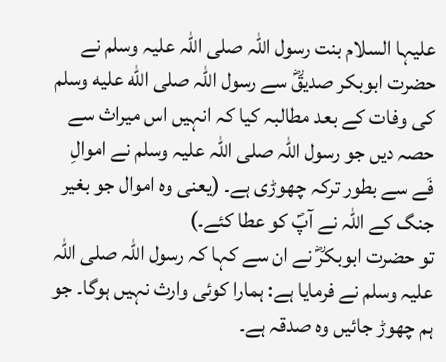علیہا السلام بنت رسول اللہ صلی اللہ علیہ وسلم نے حضرت ابوبکر صدیقؓ سے رسول اللہ صلى الله عليه وسلم کی وفات کے بعد مطالبہ کیا کہ انہیں اس میراث سے حصہ دیں جو رسول اللہ صلی اللہ علیہ وسلم نے اموالِ فَے سے بطور ترکہ چھوڑی ہے۔ (یعنی وہ اموال جو بغیر جنگ کے اللہ نے آپؐ کو عطا کئے۔)
تو حضرت ابوبکرؓ نے ان سے کہا کہ رسول اللہ صلی اللہ علیہ وسلم نے فرمایا ہے: ہمارا کوئی وارث نہیں ہوگا۔ جو ہم چھوڑ جائیں وہ صدقہ ہے۔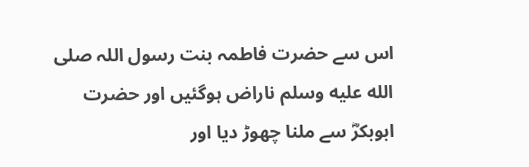اس سے حضرت فاطمہ بنت رسول اللہ صلى الله عليه وسلم ناراض ہوگئیں اور حضرت ابوبکرؓ سے ملنا چھوڑ دیا اور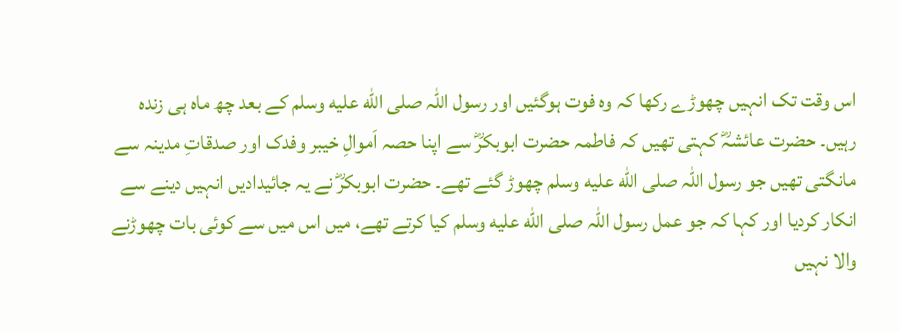اس وقت تک انہیں چھوڑے رکھا کہ وہ فوت ہوگئیں اور رسول اللہ صلى الله عليه وسلم کے بعد چھ ماہ ہی زندہ رہیں۔ حضرت عائشہؓ کہتی تھیں کہ فاطمہ حضرت ابوبکرؓ سے اپنا حصہ اَموالِ خیبر وفدک اور صدقاتِ مدینہ سے مانگتی تھیں جو رسول اللہ صلى الله عليه وسلم چھوڑ گئے تھے۔ حضرت ابوبکرؓ نے یہ جائیدادیں انہیں دینے سے انکار کردیا اور کہا کہ جو عمل رسول اللہ صلى الله عليه وسلم کیا کرتے تھے، میں اس میں سے کوئی بات چھوڑنے والا نہیں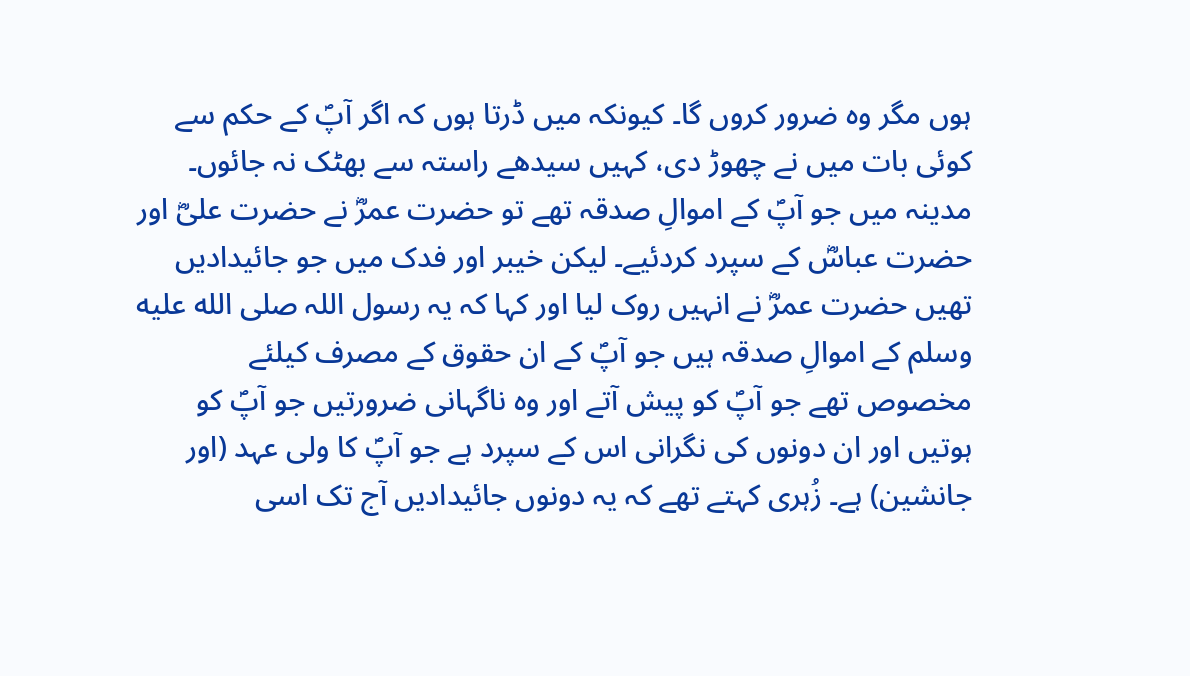ہوں مگر وہ ضرور کروں گا۔ کیونکہ میں ڈرتا ہوں کہ اگر آپؐ کے حکم سے کوئی بات میں نے چھوڑ دی، کہیں سیدھے راستہ سے بھٹک نہ جائوں۔ مدینہ میں جو آپؐ کے اموالِ صدقہ تھے تو حضرت عمرؓ نے حضرت علیؓ اور حضرت عباسؓ کے سپرد کردئیے۔ لیکن خیبر اور فدک میں جو جائیدادیں تھیں حضرت عمرؓ نے انہیں روک لیا اور کہا کہ یہ رسول اللہ صلى الله عليه وسلم کے اموالِ صدقہ ہیں جو آپؐ کے ان حقوق کے مصرف کیلئے مخصوص تھے جو آپؐ کو پیش آتے اور وہ ناگہانی ضرورتیں جو آپؐ کو ہوتیں اور ان دونوں کی نگرانی اس کے سپرد ہے جو آپؐ کا ولی عہد (اور جانشین) ہے۔ زُہری کہتے تھے کہ یہ دونوں جائیدادیں آج تک اسی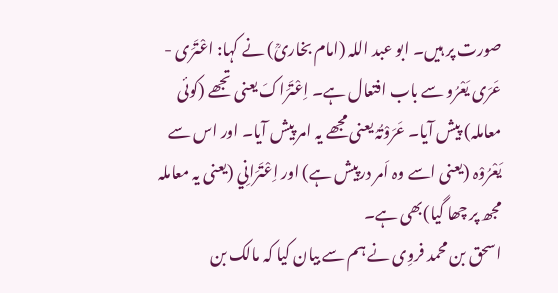صورت پر ہیں۔ ابو عبد اللہ (امام بخاریؒ) نے کہا: اعْتَرَی - عَرَی یَعْرُو سے باب افتعال ہے۔ اِعْتَرَاکَ یعنی تجھے (کوئی معاملہ) پیش آیا۔ عَرَوْتُہُ یعنی مجھے یہ امر پیش آیا۔ اور اس سے یَعْرُوْہ (یعنی اسے وہ اَمر درپیش ہے) اور اِعْتَرَانِي (یعنی یہ معاملہ مجھ پر چھا گیا)بھی ہے۔
اسحق بن محمد فروِی نے ہم سے بیان کیا کہ مالک بن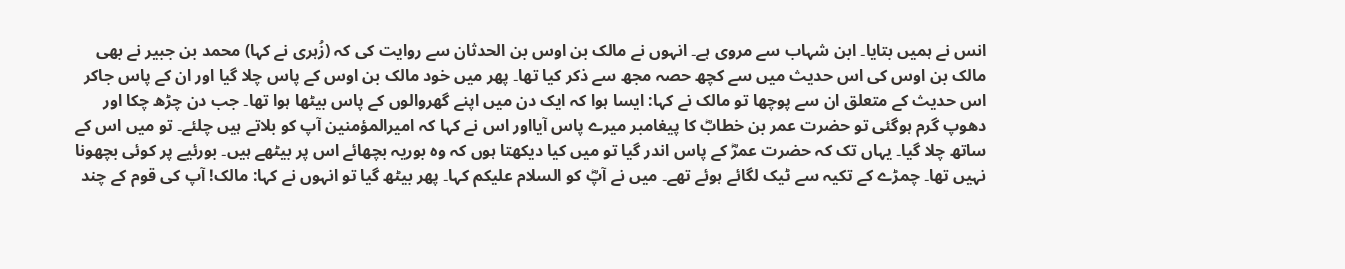انس نے ہمیں بتایا۔ ابن شہاب سے مروی ہے۔ انہوں نے مالک بن اوس بن الحدثان سے روایت کی کہ (زُہری نے کہا) محمد بن جبیر نے بھی مالک بن اوس کی اس حدیث میں سے کچھ حصہ مجھ سے ذکر کیا تھا۔ پھر میں خود مالک بن اوس کے پاس چلا گیا اور ان کے پاس جاکر اس حدیث کے متعلق ان سے پوچھا تو مالک نے کہا: ایسا ہوا کہ ایک دن میں اپنے گھروالوں کے پاس بیٹھا ہوا تھا۔ جب دن چڑھ چکا اور دھوپ گرم ہوگئی تو حضرت عمر بن خطابؓ کا پیغامبر میرے پاس آیااور اس نے کہا کہ امیرالمؤمنین آپ کو بلاتے ہیں چلئے۔ تو میں اس کے ساتھ چلا گیا۔ یہاں تک کہ حضرت عمرؓ کے پاس اندر گیا تو میں کیا دیکھتا ہوں کہ وہ بوریہ بچھائے اس پر بیٹھے ہیں۔ بورئیے پر کوئی بچھونا نہیں تھا۔ چمڑے کے تکیہ سے ٹیک لگائے ہوئے تھے۔ میں نے آپؓ کو السلام علیکم کہا۔ پھر بیٹھ گیا تو انہوں نے کہا: مالک! آپ کی قوم کے چند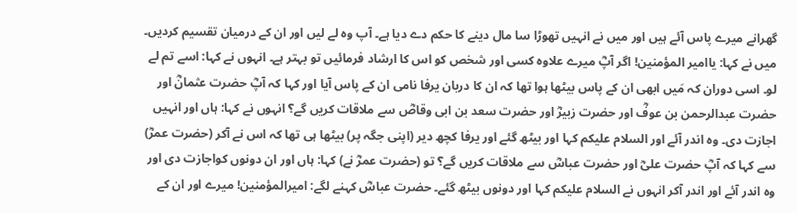گھرانے میرے پاس آئے ہیں اور میں نے انہیں تھوڑا سا مال دینے کا حکم دے دیا ہے۔ آپ وہ لے لیں اور ان کے درمیان تقسیم کردیں۔ میں نے کہا: یاامیر المؤمنین! اگر آپؓ میرے علاوہ کسی اور شخص کو اس کا ارشاد فرمائیں تو بہتر ہے۔ انہوں نے کہا: اسے تم لے لو۔ اسی دوران کہ مَیں ابھی ان کے پاس بیٹھا ہوا تھا کہ ان کا دربان یرفا نامی ان کے پاس آیا اور کہا کہ آپؓ حضرت عثمانؓ اور حضرت عبدالرحمن بن عوفؓ اور حضرت زبیرؓ اور حضرت سعد بن ابی وقاصؓ سے ملاقات کریں گے؟ انہوں نے کہا: ہاں اور انہیں اجازت دی۔ وہ اندر آئے اور السلام علیکم کہا اور بیٹھ گئے اور یرفا کچھ دیر (اپنی جگہ پر) بیٹھا ہی تھا کہ اس نے آکر (حضرت عمرؓ) سے کہا کہ آپؓ حضرت علیؓ اور حضرت عباسؓ سے ملاقات کریں گے؟ تو (حضرت عمرؓ نے) کہا: ہاں اور ان دونوں کواجازت دی اور وہ اندر آئے اور اندر آکر انہوں نے السلام علیکم کہا اور دونوں بیٹھ گئے۔ حضرت عباسؓ کہنے لگے: امیرالمؤمنین! میرے اور ان کے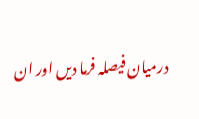درمیان فیصلہ فرما دیں اور ان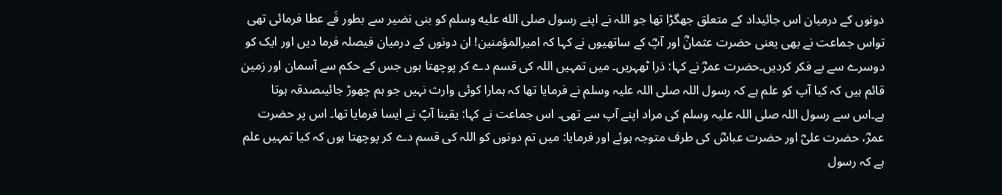دونوں کے درمیان اس جائیداد کے متعلق جھگڑا تھا جو اللہ نے اپنے رسول صلى الله عليه وسلم کو بنی نضیر سے بطور فَے عطا فرمائی تھی تواس جماعت نے بھی یعنی حضرت عثمانؓ اور آپؓ کے ساتھیوں نے کہا کہ امیرالمؤمنین! ان دونوں کے درمیان فیصلہ فرما دیں اور ایک کو دوسرے سے بے فکر کردیں۔حضرت عمرؓ نے کہا: ذرا ٹھہریں۔ میں تمہیں اللہ کی قسم دے کر پوچھتا ہوں جس کے حکم سے آسمان اور زمین قائم ہیں کہ کیا آپ کو علم ہے کہ رسول اللہ صلی اللہ علیہ وسلم نے فرمایا تھا کہ ہمارا کوئی وارث نہیں جو ہم چھوڑ جائیںصدقہ ہوتا ہے۔اس سے رسول اللہ صلی اللہ علیہ وسلم کی مراد اپنے آپ سے تھی۔ اس جماعت نے کہا: یقینا آپؐ نے ایسا فرمایا تھا۔ اس پر حضرت عمرؓ، حضرت علیؓ اور حضرت عباسؓ کی طرف متوجہ ہوئے اور فرمایا: میں تم دونوں کو اللہ کی قسم دے کر پوچھتا ہوں کہ کیا تمہیں علم ہے کہ رسول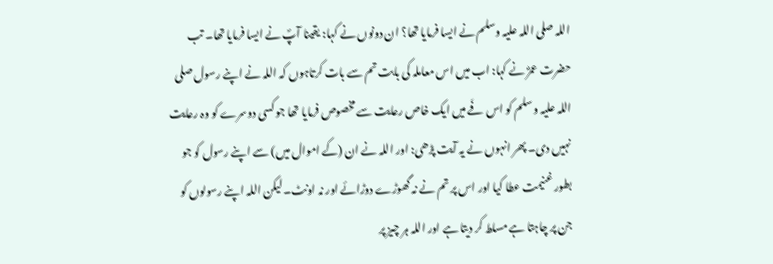اللہ صلی اللہ علیہ وسلم نے ایسا فرمایا تھا؟ ان دونوں نے کہا: یقینا آپؐ نے ایسا فرمایا تھا۔ تب حضرت عمرؓ نے کہا: اب میں اس معاملہ کی بابت تم سے بات کرتاہوں کہ اللہ نے اپنے رسول صلی اللہ علیہ وسلم کو اس فَے میں ایک خاص رعایت سے مخصوص فرمایا تھا جو کسی دوسرے کو وہ رعایت نہیں دی۔ پھر انہوں نے یہ آیت پڑھی: اور اللہ نے ان (کے اموال میں) سے اپنے رسول کو جو بطور غنیمت عطا کیا اور اس پر تم نے نہ گھوڑے دوڑائے اور نہ اونٹ۔ لیکن اللہ اپنے رسولوں کو جن پر چاہتا ہے مسلط کر دیتا ہے اور اللہ ہر چیز پر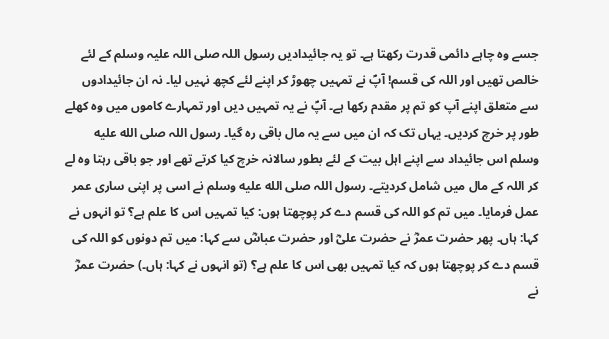جسے وہ چاہے دائمی قدرت رکھتا ہے۔ تو یہ جائیدادیں رسول اللہ صلی اللہ علیہ وسلم کے لئے خالص تھیں اور اللہ کی قسم! آپؐ نے تمہیں چھوڑ کر اپنے لئے کچھ نہیں لیا۔ نہ ان جائیدادوں سے متعلق اپنے آپ کو تم پر مقدم رکھا ہے۔ آپؐ نے یہ تمہیں دیں اور تمہارے کاموں میں وہ کھلے طور پر خرچ کردیں۔ یہاں تک کہ ان میں سے یہ مال باقی رہ گیا۔ رسول اللہ صلى الله عليه وسلم اس جائیداد سے اپنے اہل بیت کے لئے بطور سالانہ خرچ کیا کرتے تھے اور جو باقی رہتا وہ لے کر اللہ کے مال میں شامل کردیتے۔ رسول اللہ صلى الله عليه وسلم نے اسی پر اپنی ساری عمر عمل فرمایا۔ میں تم کو اللہ کی قسم دے کر پوچھتا ہوں: کیا تمہیں اس کا علم ہے؟ تو انہوں نے کہا: ہاں۔ پھر حضرت عمرؓ نے حضرت علیؓ اور حضرت عباسؓ سے کہا: میں تم دونوں کو اللہ کی قسم دے کر پوچھتا ہوں کہ کیا تمہیں بھی اس کا علم ہے؟ (تو انہوں نے کہا: ہاں۔) حضرت عمرؓ نے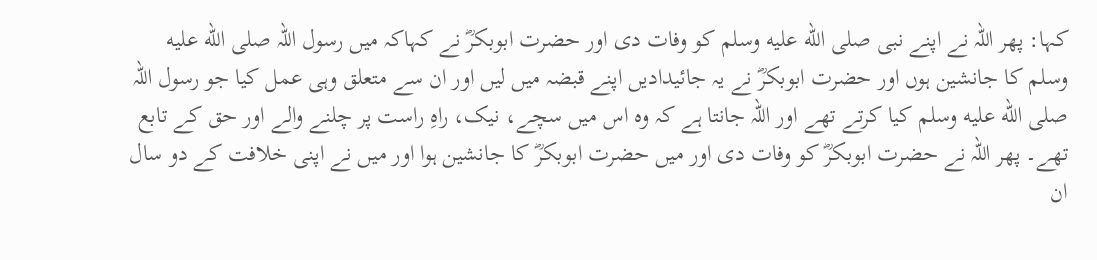کہا: پھر اللہ نے اپنے نبی صلى الله عليه وسلم کو وفات دی اور حضرت ابوبکرؓ نے کہاکہ میں رسول اللہ صلى الله عليه وسلم کا جانشین ہوں اور حضرت ابوبکرؓ نے یہ جائیدادیں اپنے قبضہ میں لیں اور ان سے متعلق وہی عمل کیا جو رسول اللہ صلى الله عليه وسلم کیا کرتے تھے اور اللہ جانتا ہے کہ وہ اس میں سچے، نیک، راہِ راست پر چلنے والے اور حق کے تابع تھے۔ پھر اللہ نے حضرت ابوبکرؓ کو وفات دی اور میں حضرت ابوبکرؓ کا جانشین ہوا اور میں نے اپنی خلافت کے دو سال ان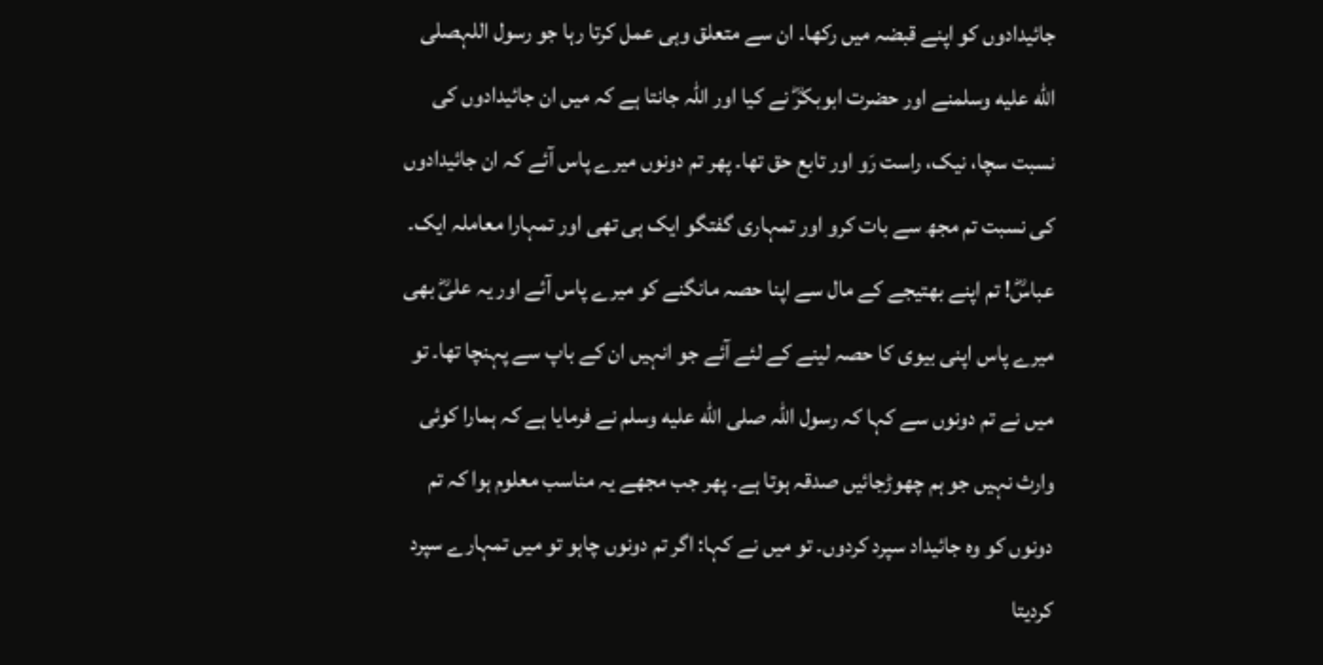جائیدادوں کو اپنے قبضہ میں رکھا۔ ان سے متعلق وہی عمل کرتا رہا جو رسول اللہصلى الله عليه وسلمنے اور حضرت ابوبکرؓ نے کیا اور اللہ جانتا ہے کہ میں ان جائیدادوں کی نسبت سچا، نیک، راست رَو اور تابع حق تھا۔ پھر تم دونوں میرے پاس آئے کہ ان جائیدادوں کی نسبت تم مجھ سے بات کرو اور تمہاری گفتگو ایک ہی تھی اور تمہارا معاملہ ایک۔ عباسؓ! تم اپنے بھتیجے کے مال سے اپنا حصہ مانگنے کو میرے پاس آئے اور یہ علیؓ بھی میرے پاس اپنی بیوی کا حصہ لینے کے لئے آئے جو انہیں ان کے باپ سے پہنچا تھا۔ تو میں نے تم دونوں سے کہا کہ رسول اللہ صلى الله عليه وسلم نے فرمایا ہے کہ ہمارا کوئی وارث نہیں جو ہم چھوڑجائیں صدقہ ہوتا ہے۔ پھر جب مجھے یہ مناسب معلوم ہوا کہ تم دونوں کو وہ جائیداد سپرد کردوں۔ تو میں نے کہا: اگر تم دونوں چاہو تو میں تمہارے سپرد کردیتا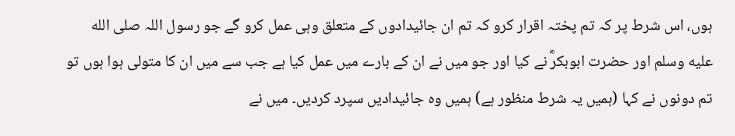ہوں، اس شرط پر کہ تم پختہ اقرار کرو کہ تم ان جائیدادوں کے متعلق وہی عمل کرو گے جو رسول اللہ صلى الله عليه وسلم اور حضرت ابوبکرؓ نے کیا اور جو میں نے ان کے بارے میں عمل کیا ہے جب سے میں ان کا متولی ہوا ہوں تو تم دونوں نے کہا (ہمیں یہ شرط منظور ہے) ہمیں وہ جائیدادیں سپرد کردیں۔ میں نے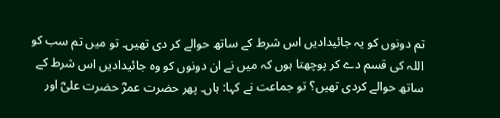تم دونوں کو یہ جائیدادیں اس شرط کے ساتھ حوالے کر دی تھیں۔ تو میں تم سب کو اللہ کی قسم دے کر پوچھتا ہوں کہ میں نے ان دونوں کو وہ جائیدادیں اس شرط کے ساتھ حوالے کردی تھیں؟ تو جماعت نے کہا: ہاں۔ پھر حضرت عمرؓ حضرت علیؓ اور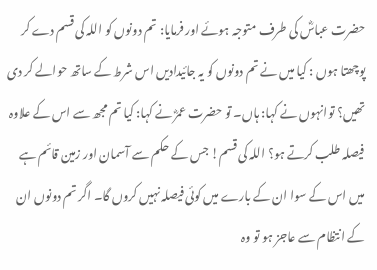حضرت عباسؓ کی طرف متوجہ ہوئے اور فرمایا: تم دونوں کو اللہ کی قسم دے کر پوچھتا ہوں : کیا میں نے تم دونوں کو یہ جائیدادیں اس شرط کے ساتھ حوالے کر دی تھیں؟ توانہوں نے کہا: ہاں۔ تو حضرت عمرؓ نے کہا: کیا تم مجھ سے اس کے علاوہ فیصلہ طلب کرتے ہو؟ اللہ کی قسم! جس کے حکم سے آسمان اور زمین قائم ہے میں اس کے سوا ان کے بارے میں کوئی فیصلہ نہیں کروں گا۔ اگر تم دونوں ان کے انتظام سے عاجز ہو تو وہ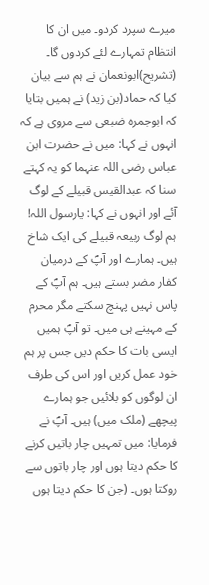میرے سپرد کردو۔ میں ان کا انتظام تمہارے لئے کردوں گا۔
(تشریح)ابونعمان نے ہم سے بیان کیا کہ حماد(بن زید) نے ہمیں بتایا کہ ابوجمرہ ضبعی سے مروی ہے کہ انہوں نے کہا: میں نے حضرت ابن عباس رضی اللہ عنہما کو یہ کہتے سنا کہ عبدالقیس قبیلے کے لوگ آئے اور انہوں نے کہا: یارسول اللہ! ہم لوگ ربیعہ قبیلے کی ایک شاخ ہیں۔ ہمارے اور آپؐ کے درمیان کفار مضر بستے ہیں۔ ہم آپؐ کے پاس نہیں پہنچ سکتے مگر محرم کے مہینے ہی میں۔ تو آپؐ ہمیں ایسی بات کا حکم دیں جس پر ہم خود عمل کریں اور اس کی طرف ان لوگوں کو بلائیں جو ہمارے پیچھے (ملک میں) ہیں۔ آپؐ نے فرمایا: میں تمہیں چار باتیں کرنے کا حکم دیتا ہوں اور چار باتوں سے روکتا ہوں۔ (جن کا حکم دیتا ہوں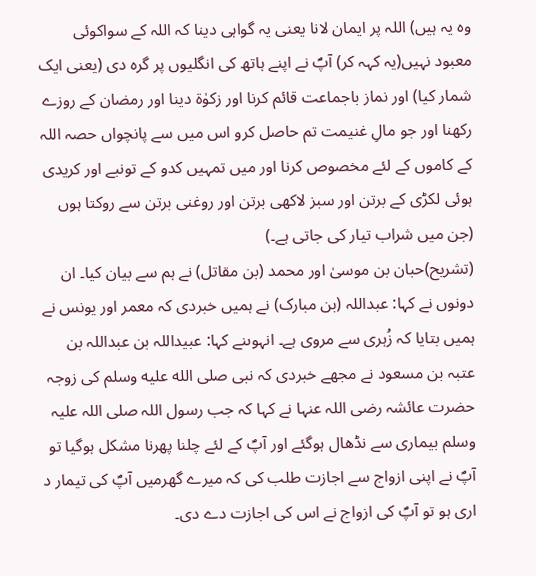وہ یہ ہیں) اللہ پر ایمان لانا یعنی یہ گواہی دینا کہ اللہ کے سواکوئی معبود نہیں(یہ کہہ کر) آپؐ نے اپنے ہاتھ کی انگلیوں پر گرہ دی (یعنی ایک شمار کیا) اور نماز باجماعت قائم کرنا اور زکوٰۃ دینا اور رمضان کے روزے رکھنا اور جو مالِ غنیمت تم حاصل کرو اس میں سے پانچواں حصہ اللہ کے کاموں کے لئے مخصوص کرنا اور میں تمہیں کدو کے تونبے اور کریدی ہوئی لکڑی کے برتن اور سبز لاکھی برتن اور روغنی برتن سے روکتا ہوں (جن میں شراب تیار کی جاتی ہے۔)
(تشریح)حبان بن موسیٰ اور محمد (بن مقاتل) نے ہم سے بیان کیا۔ ان دونوں نے کہا: عبداللہ (بن مبارک) نے ہمیں خبردی کہ معمر اور یونس نے ہمیں بتایا کہ زُہری سے مروی ہے۔ انہوںنے کہا: عبیداللہ بن عبداللہ بن عتبہ بن مسعود نے مجھے خبردی کہ نبی صلى الله عليه وسلم کی زوجہ حضرت عائشہ رضی اللہ عنہا نے کہا کہ جب رسول اللہ صلی اللہ علیہ وسلم بیماری سے نڈھال ہوگئے اور آپؐ کے لئے چلنا پھرنا مشکل ہوگیا تو آپؐ نے اپنی ازواج سے اجازت طلب کی کہ میرے گھرمیں آپؐ کی تیمار د اری ہو تو آپؐ کی ازواج نے اس کی اجازت دے دی۔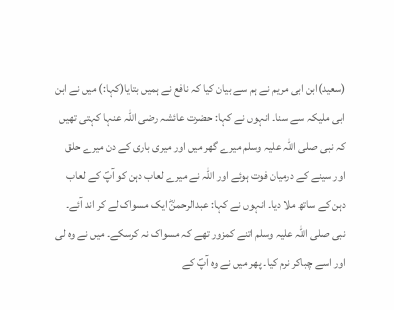(سعید)ابن ابی مریم نے ہم سے بیان کیا کہ نافع نے ہمیں بتایا(کہا:) میں نے ابن ابی ملیکہ سے سنا۔ انہوں نے کہا: حضرت عائشہ رضی اللہ عنہا کہتی تھیں کہ نبی صلی اللہ علیہ وسلم میرے گھر میں اور میری باری کے دن میرے حلق اور سینے کے درمیان فوت ہوئے اور اللہ نے میرے لعاب دہن کو آپؐ کے لعاب دہن کے ساتھ ملا دیا۔ انہوں نے کہا: عبدالرحمنؓ ایک مسواک لے کر اند آئے۔ نبی صلی اللہ علیہ وسلم اتنے کمزور تھے کہ مسواک نہ کرسکے۔ میں نے وہ لی اور اسے چباکر نرم کیا۔ پھر میں نے وہ آپؐ کے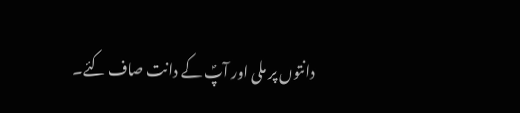دانتوں پر ملی اور آپؐ کے دانت صاف کئے۔